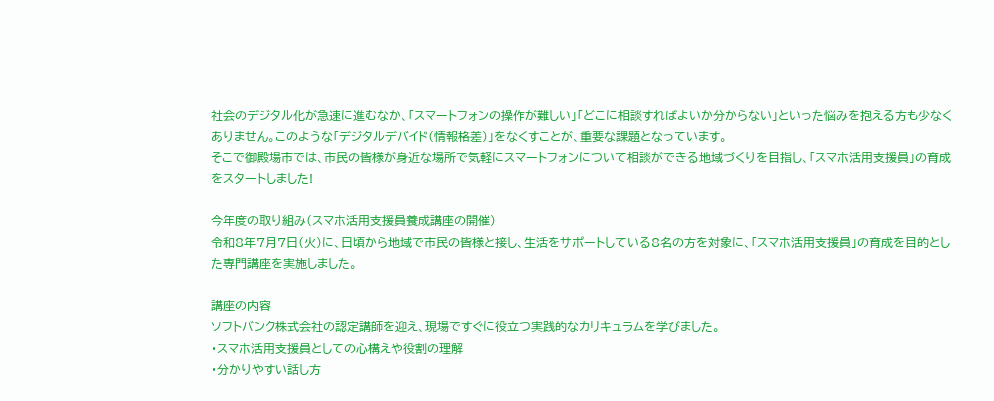社会のデジタル化が急速に進むなか、「スマートフォンの操作が難しい」「どこに相談すればよいか分からない」といった悩みを抱える方も少なくありません。このような「デジタルデバイド(情報格差)」をなくすことが、重要な課題となっています。
そこで御殿場市では、市民の皆様が身近な場所で気軽にスマートフォンについて相談ができる地域づくりを目指し、「スマホ活用支援員」の育成をスタートしました!

今年度の取り組み(スマホ活用支援員養成講座の開催)
令和8年7月7日(火)に、日頃から地域で市民の皆様と接し、生活をサポートしている8名の方を対象に、「スマホ活用支援員」の育成を目的とした専門講座を実施しました。

講座の内容
ソフトバンク株式会社の認定講師を迎え、現場ですぐに役立つ実践的なカリキュラムを学びました。
・スマホ活用支援員としての心構えや役割の理解
・分かりやすい話し方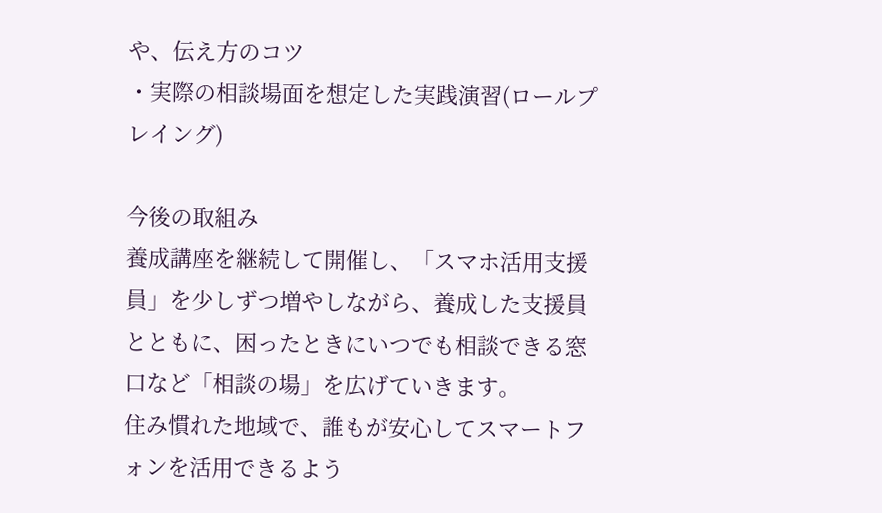や、伝え方のコツ
・実際の相談場面を想定した実践演習(ロールプレイング)

今後の取組み
養成講座を継続して開催し、「スマホ活用支援員」を少しずつ増やしながら、養成した支援員とともに、困ったときにいつでも相談できる窓口など「相談の場」を広げていきます。
住み慣れた地域で、誰もが安心してスマートフォンを活用できるよう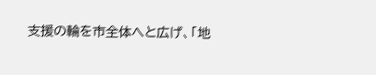支援の輪を市全体へと広げ、「地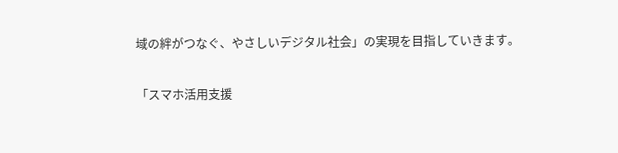域の絆がつなぐ、やさしいデジタル社会」の実現を目指していきます。

「スマホ活用支援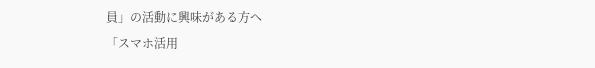員」の活動に興味がある方へ
「スマホ活用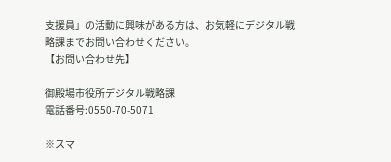支援員」の活動に興味がある方は、お気軽にデジタル戦略課までお問い合わせください。
【お問い合わせ先】

御殿場市役所デジタル戦略課
電話番号:0550-70-5071

※スマ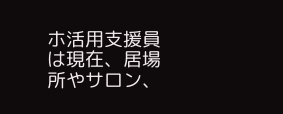ホ活用支援員は現在、居場所やサロン、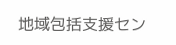地域包括支援セン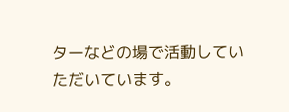ターなどの場で活動していただいています。